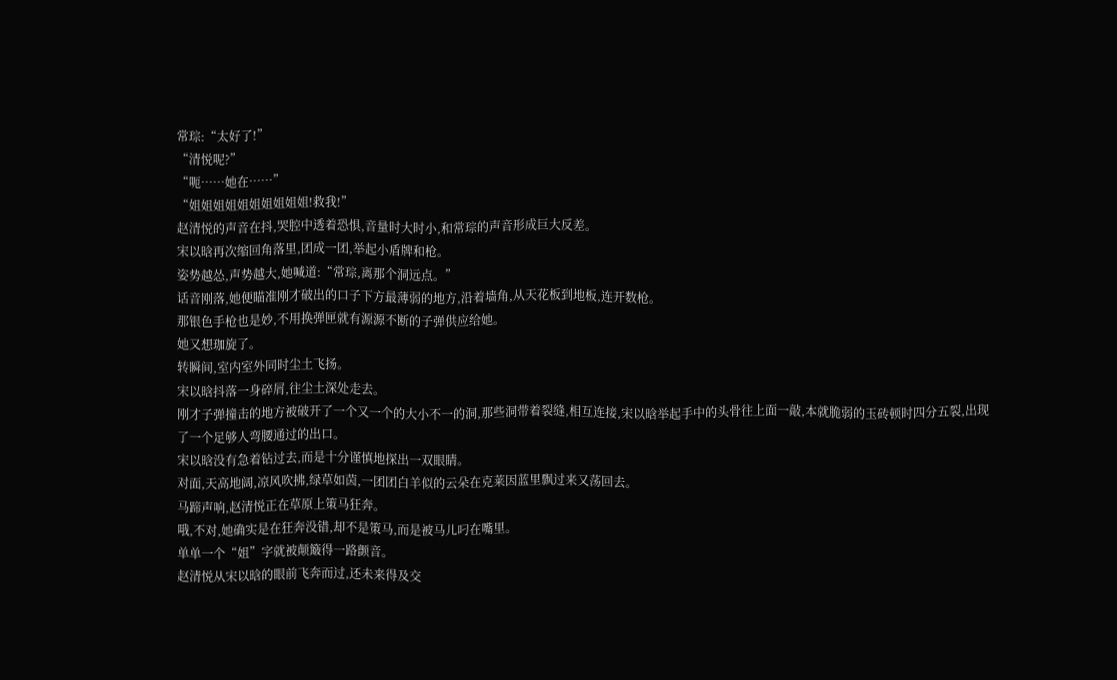常琮:“太好了!”
“清悦呢?”
“呃……她在……”
“姐姐姐姐姐姐姐姐姐姐!救我!”
赵清悦的声音在抖,哭腔中透着恐惧,音量时大时小,和常琮的声音形成巨大反差。
宋以晗再次缩回角落里,团成一团,举起小盾牌和枪。
姿势越怂,声势越大,她喊道:“常琮,离那个洞远点。”
话音刚落,她便瞄准刚才破出的口子下方最薄弱的地方,沿着墙角,从天花板到地板,连开数枪。
那银色手枪也是妙,不用换弹匣就有源源不断的子弹供应给她。
她又想珈旋了。
转瞬间,室内室外同时尘土飞扬。
宋以晗抖落一身碎屑,往尘土深处走去。
刚才子弹撞击的地方被破开了一个又一个的大小不一的洞,那些洞带着裂缝,相互连接,宋以晗举起手中的头骨往上面一敲,本就脆弱的玉砖顿时四分五裂,出现了一个足够人弯腰通过的出口。
宋以晗没有急着钻过去,而是十分谨慎地探出一双眼睛。
对面,天高地阔,凉风吹拂,绿草如茵,一团团白羊似的云朵在克莱因蓝里飘过来又荡回去。
马蹄声响,赵清悦正在草原上策马狂奔。
哦,不对,她确实是在狂奔没错,却不是策马,而是被马儿叼在嘴里。
单单一个“姐”字就被颠簸得一路颤音。
赵清悦从宋以晗的眼前飞奔而过,还未来得及交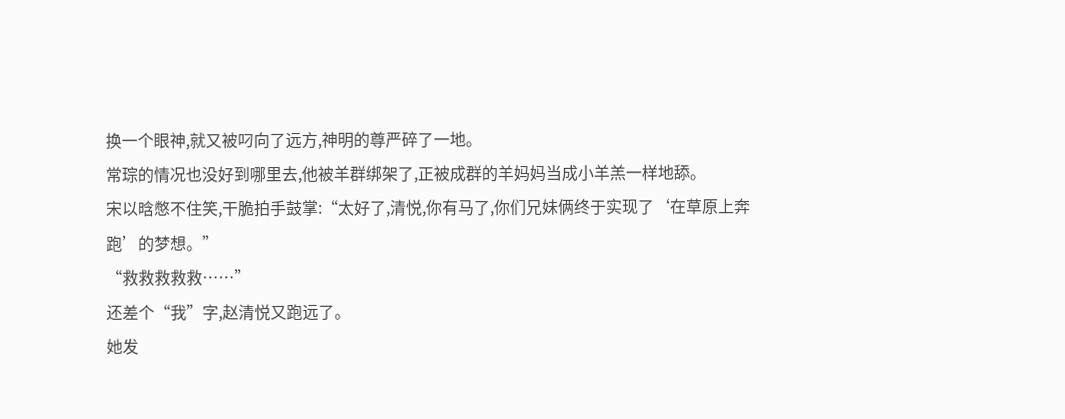换一个眼神,就又被叼向了远方,神明的尊严碎了一地。
常琮的情况也没好到哪里去,他被羊群绑架了,正被成群的羊妈妈当成小羊羔一样地舔。
宋以晗憋不住笑,干脆拍手鼓掌:“太好了,清悦,你有马了,你们兄妹俩终于实现了‘在草原上奔跑’的梦想。”
“救救救救救……”
还差个“我”字,赵清悦又跑远了。
她发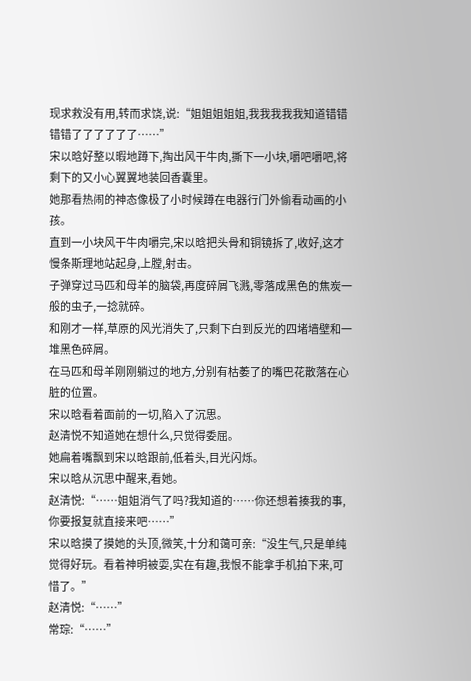现求救没有用,转而求饶,说:“姐姐姐姐姐,我我我我我知道错错错错了了了了了了……”
宋以晗好整以暇地蹲下,掏出风干牛肉,撕下一小块,嚼吧嚼吧,将剩下的又小心翼翼地装回香囊里。
她那看热闹的神态像极了小时候蹲在电器行门外偷看动画的小孩。
直到一小块风干牛肉嚼完,宋以晗把头骨和铜镜拆了,收好,这才慢条斯理地站起身,上膛,射击。
子弹穿过马匹和母羊的脑袋,再度碎屑飞溅,零落成黑色的焦炭一般的虫子,一捻就碎。
和刚才一样,草原的风光消失了,只剩下白到反光的四堵墙壁和一堆黑色碎屑。
在马匹和母羊刚刚躺过的地方,分别有枯萎了的嘴巴花散落在心脏的位置。
宋以晗看着面前的一切,陷入了沉思。
赵清悦不知道她在想什么,只觉得委屈。
她扁着嘴飘到宋以晗跟前,低着头,目光闪烁。
宋以晗从沉思中醒来,看她。
赵清悦:“……姐姐消气了吗?我知道的……你还想着揍我的事,你要报复就直接来吧……”
宋以晗摸了摸她的头顶,微笑,十分和蔼可亲:“没生气,只是单纯觉得好玩。看着神明被耍,实在有趣,我恨不能拿手机拍下来,可惜了。”
赵清悦:“……”
常琮:“……”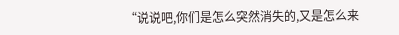“说说吧,你们是怎么突然消失的,又是怎么来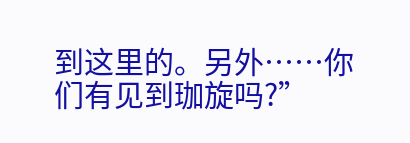到这里的。另外……你们有见到珈旋吗?”